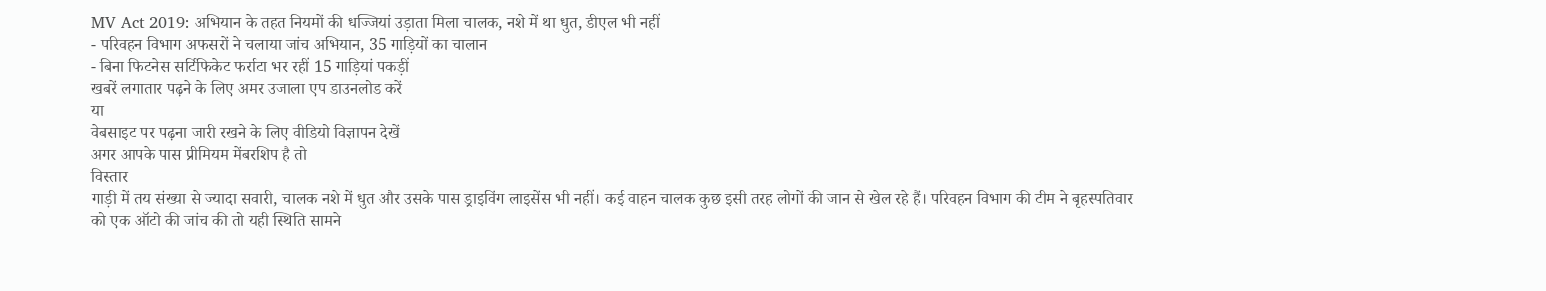MV Act 2019: अभियान के तहत नियमों की धज्जियां उड़ाता मिला चालक, नशे में था धुत, डीएल भी नहीं
- परिवहन विभाग अफसरों ने चलाया जांच अभियान, 35 गाड़ियों का चालान
- बिना फिटनेस सर्टिफिकेट फर्राटा भर रहीं 15 गाड़ियां पकड़ीं
खबरें लगातार पढ़ने के लिए अमर उजाला एप डाउनलोड करें
या
वेबसाइट पर पढ़ना जारी रखने के लिए वीडियो विज्ञापन देखें
अगर आपके पास प्रीमियम मेंबरशिप है तो
विस्तार
गाड़ी में तय संख्या से ज्यादा सवारी, चालक नशे में धुत और उसके पास ड्राइविंग लाइसेंस भी नहीं। कई वाहन चालक कुछ इसी तरह लोगों की जान से खेल रहे हैं। परिवहन विभाग की टीम ने बृहस्पतिवार को एक ऑटो की जांच की तो यही स्थिति सामने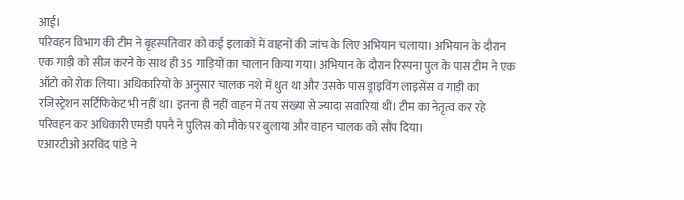आई।
परिवहन विभाग की टीम ने बृहस्पतिवार को कई इलाकों में वाहनों की जांच के लिए अभियान चलाया। अभियान के दौरान एक गाड़ी को सीज करने के साथ ही 35 गाड़ियों का चालान किया गया। अभियान के दौरान रिस्पना पुल के पास टीम ने एक ऑटो को रोक लिया। अधिकारियों के अनुसार चालक नशे में धुत था और उसके पास ड्राइविंग लाइसेंस व गाड़ी का रजिस्ट्रेशन सर्टिफिकेट भी नहीं था। इतना ही नहीं वाहन में तय संख्या से ज्यादा सवारियां थीं। टीम का नेतृत्व कर रहे परिवहन कर अधिकारी एमडी पपनै ने पुलिस को मौके पर बुलाया और वाहन चालक को सौंप दिया।
एआरटीओ अरविंद पांडे ने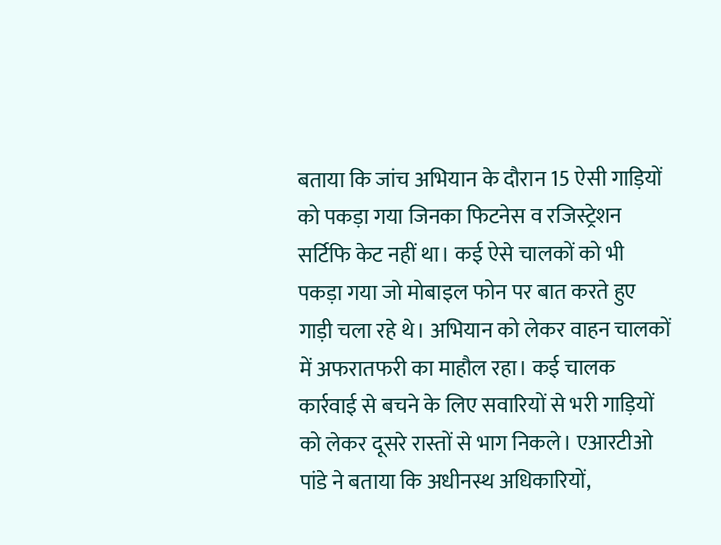बताया कि जांच अभियान के दौरान 15 ऐसी गाड़ियों को पकड़ा गया जिनका फिटनेस व रजिस्ट्रेशन सर्टिफि केट नहीं था। कई ऐसे चालकों को भी पकड़ा गया जो मोबाइल फोन पर बात करते हुए गाड़ी चला रहे थे। अभियान को लेकर वाहन चालकों में अफरातफरी का माहौल रहा। कई चालक कार्रवाई से बचने के लिए सवारियों से भरी गाड़ियों को लेकर दूसरे रास्तों से भाग निकले। एआरटीओ पांडे ने बताया कि अधीनस्थ अधिकारियों,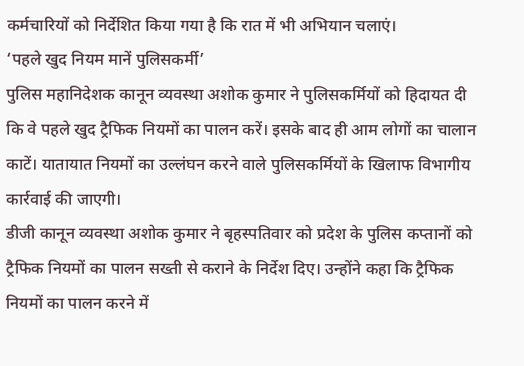कर्मचारियों को निर्देशित किया गया है कि रात में भी अभियान चलाएं।
‘पहले खुद नियम मानें पुलिसकर्मी’
पुलिस महानिदेशक कानून व्यवस्था अशोक कुमार ने पुलिसकर्मियों को हिदायत दी कि वे पहले खुद ट्रैफिक नियमों का पालन करें। इसके बाद ही आम लोगों का चालान काटें। यातायात नियमों का उल्लंघन करने वाले पुलिसकर्मियों के खिलाफ विभागीय कार्रवाई की जाएगी।
डीजी कानून व्यवस्था अशोक कुमार ने बृहस्पतिवार को प्रदेश के पुलिस कप्तानों को ट्रैफिक नियमों का पालन सख्ती से कराने के निर्देश दिए। उन्होंने कहा कि ट्रैफिक नियमों का पालन करने में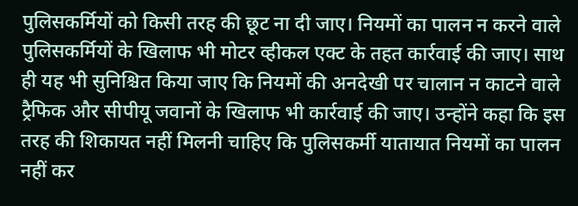पुलिसकर्मियों को किसी तरह की छूट ना दी जाए। नियमों का पालन न करने वाले पुलिसकर्मियों के खिलाफ भी मोटर व्हीकल एक्ट के तहत कार्रवाई की जाए। साथ ही यह भी सुनिश्चित किया जाए कि नियमों की अनदेखी पर चालान न काटने वाले ट्रैफिक और सीपीयू जवानों के खिलाफ भी कार्रवाई की जाए। उन्होंने कहा कि इस तरह की शिकायत नहीं मिलनी चाहिए कि पुलिसकर्मी यातायात नियमों का पालन नहीं कर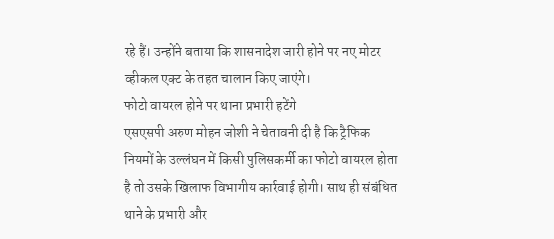रहे हैं। उन्होंने बताया कि शासनादेश जारी होने पर नए मोटर व्हीकल एक्ट के तहत चालान किए जाएंगे।
फोटो वायरल होने पर थाना प्रभारी हटेंगे
एसएसपी अरुण मोहन जोशी ने चेतावनी दी है कि ट्रैफिक नियमों के उल्लंघन में किसी पुलिसकर्मी का फोटो वायरल होता है तो उसके खिलाफ विभागीय कार्रवाई होगी। साथ ही संबंधित थाने के प्रभारी और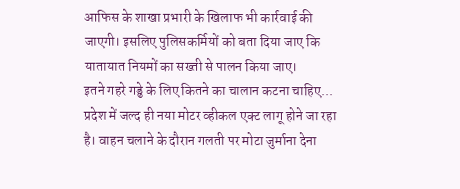आफिस के शाखा प्रभारी के खिलाफ भी कार्रवाई की जाएगी। इसलिए पुलिसकर्मियों को बता दिया जाए कि यातायात नियमों का सख्ती से पालन किया जाए।
इतने गहरे गड्ढे के लिए कितने का चालान कटना चाहिए...
प्रदेश में जल्द ही नया मोटर व्हीकल एक्ट लागू होने जा रहा है। वाहन चलाने के दौरान गलती पर मोटा जुर्माना देना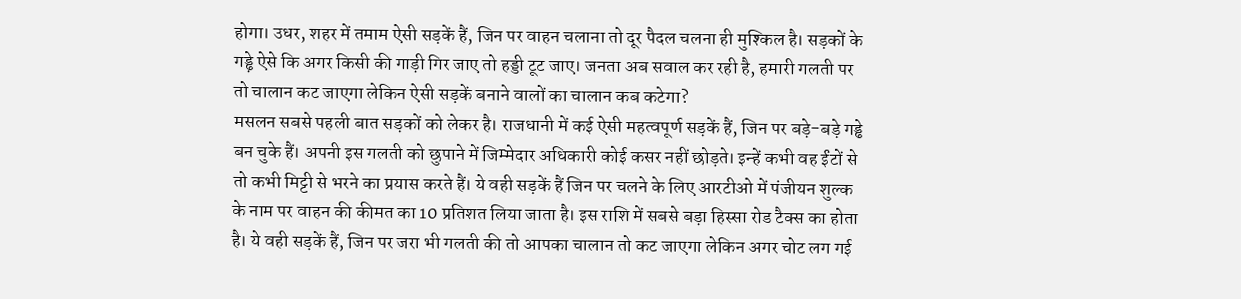होगा। उधर, शहर में तमाम ऐसी सड़कें हैं, जिन पर वाहन चलाना तो दूर पैदल चलना ही मुश्किल है। सड़कों के गड्ढ़े ऐसे कि अगर किसी की गाड़ी गिर जाए तो हड्डी टूट जाए। जनता अब सवाल कर रही है, हमारी गलती पर तो चालान कट जाएगा लेकिन ऐसी सड़कें बनाने वालों का चालान कब कटेगा?
मसलन सबसे पहली बात सड़कों को लेकर है। राजधानी में कई ऐसी महत्वपूर्ण सड़कें हैं, जिन पर बड़े-बड़े गड्ढे बन चुके हैं। अपनी इस गलती को छुपाने में जिम्मेदार अधिकारी कोई कसर नहीं छोड़ते। इन्हें कभी वह ईंटों से तो कभी मिट्टी से भरने का प्रयास करते हैं। ये वही सड़कें हैं जिन पर चलने के लिए आरटीओ में पंजीयन शुल्क के नाम पर वाहन की कीमत का 10 प्रतिशत लिया जाता है। इस राशि में सबसे बड़ा हिस्सा रोड टैक्स का होता है। ये वही सड़कें हैं, जिन पर जरा भी गलती की तो आपका चालान तो कट जाएगा लेकिन अगर चोट लग गई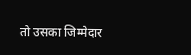तो उसका जिम्मेदार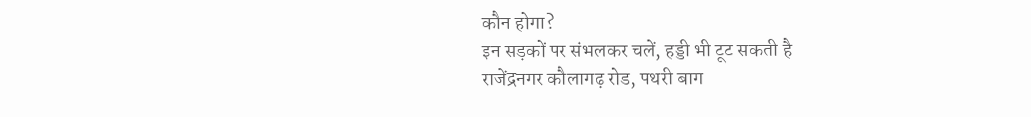कौन होगा?
इन सड़कों पर संभलकर चलें, हड्डी भी टूट सकती है
राजेंद्रनगर कौलागढ़ रोड, पथरी बाग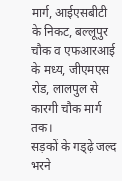मार्ग, आईएसबीटी के निकट, बल्लूपुर चौक व एफआरआई के मध्य, जीएमएस रोड, लालपुल से कारगी चौक मार्ग तक।
सड़कों के गड्ढ़े जल्द भरने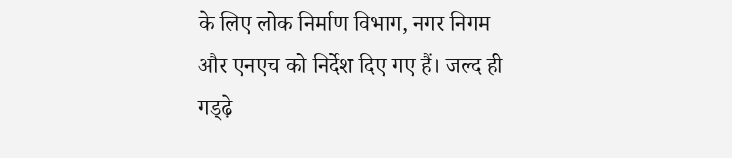के लिए लोक निर्माण विभाग, नगर निगम और एनएच को निर्देश दिए गए हैं। जल्द ही गड्ढ़े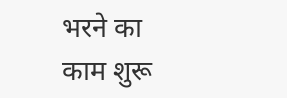भरने का काम शुरू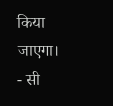किया जाएगा।
- सी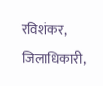रविशंकर, जिलाधिकारी,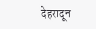देहरादून